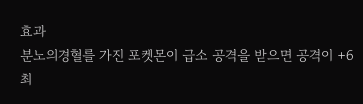효과
분노의경혈를 가진 포켓몬이 급소 공격을 받으면 공격이 +6 최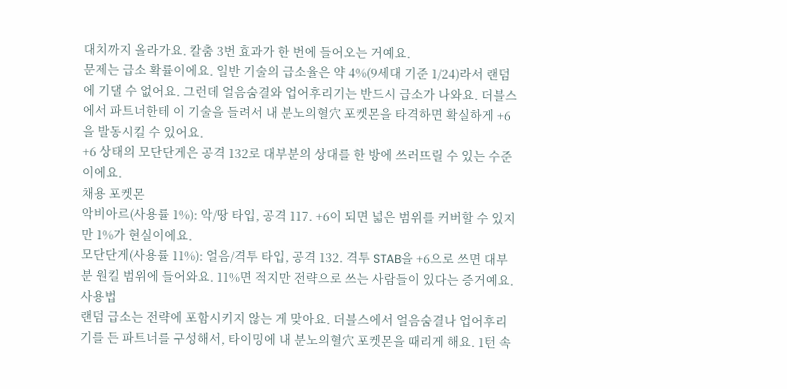대치까지 올라가요. 칼춤 3번 효과가 한 번에 들어오는 거예요.
문제는 급소 확률이에요. 일반 기술의 급소율은 약 4%(9세대 기준 1/24)라서 랜덤에 기댈 수 없어요. 그런데 얼음숨결와 업어후리기는 반드시 급소가 나와요. 더블스에서 파트너한테 이 기술을 들려서 내 분노의혈穴 포켓몬을 타격하면 확실하게 +6을 발동시킬 수 있어요.
+6 상태의 모단단게은 공격 132로 대부분의 상대를 한 방에 쓰러뜨릴 수 있는 수준이에요.
채용 포켓몬
악비아르(사용률 1%): 악/땅 타입, 공격 117. +6이 되면 넓은 범위를 커버할 수 있지만 1%가 현실이에요.
모단단게(사용률 11%): 얼음/격투 타입, 공격 132. 격투 STAB을 +6으로 쓰면 대부분 원킬 범위에 들어와요. 11%면 적지만 전략으로 쓰는 사람들이 있다는 증거예요.
사용법
랜덤 급소는 전략에 포함시키지 않는 게 맞아요. 더블스에서 얼음숨결나 업어후리기를 든 파트너를 구성해서, 타이밍에 내 분노의혈穴 포켓몬을 때리게 해요. 1턴 속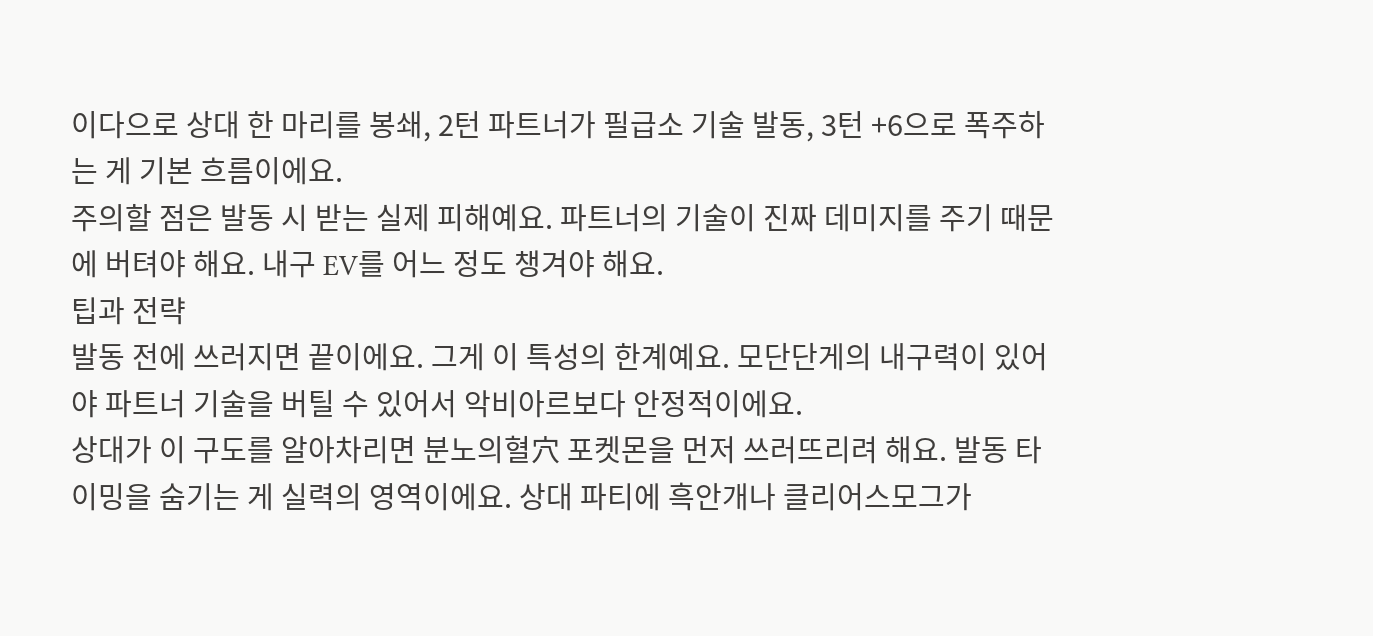이다으로 상대 한 마리를 봉쇄, 2턴 파트너가 필급소 기술 발동, 3턴 +6으로 폭주하는 게 기본 흐름이에요.
주의할 점은 발동 시 받는 실제 피해예요. 파트너의 기술이 진짜 데미지를 주기 때문에 버텨야 해요. 내구 EV를 어느 정도 챙겨야 해요.
팁과 전략
발동 전에 쓰러지면 끝이에요. 그게 이 특성의 한계예요. 모단단게의 내구력이 있어야 파트너 기술을 버틸 수 있어서 악비아르보다 안정적이에요.
상대가 이 구도를 알아차리면 분노의혈穴 포켓몬을 먼저 쓰러뜨리려 해요. 발동 타이밍을 숨기는 게 실력의 영역이에요. 상대 파티에 흑안개나 클리어스모그가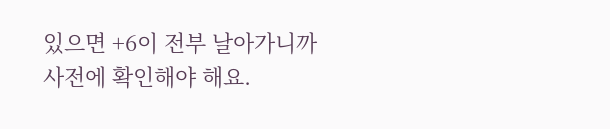있으면 +6이 전부 날아가니까 사전에 확인해야 해요.